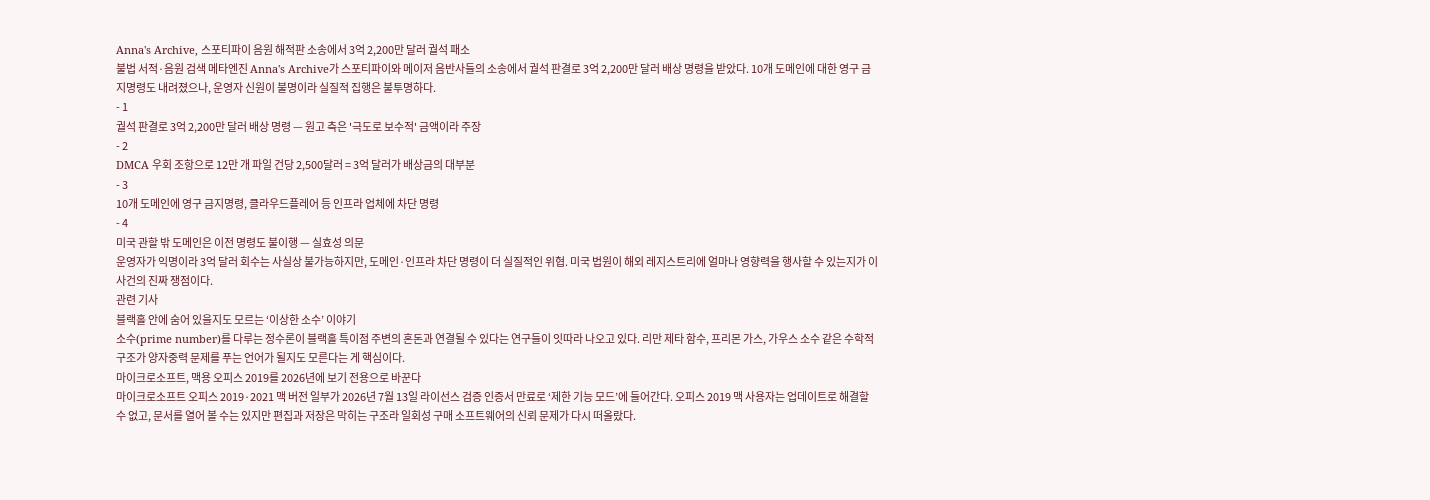Anna's Archive, 스포티파이 음원 해적판 소송에서 3억 2,200만 달러 궐석 패소
불법 서적·음원 검색 메타엔진 Anna's Archive가 스포티파이와 메이저 음반사들의 소송에서 궐석 판결로 3억 2,200만 달러 배상 명령을 받았다. 10개 도메인에 대한 영구 금지명령도 내려졌으나, 운영자 신원이 불명이라 실질적 집행은 불투명하다.
- 1
궐석 판결로 3억 2,200만 달러 배상 명령 — 원고 측은 '극도로 보수적' 금액이라 주장
- 2
DMCA 우회 조항으로 12만 개 파일 건당 2,500달러 = 3억 달러가 배상금의 대부분
- 3
10개 도메인에 영구 금지명령, 클라우드플레어 등 인프라 업체에 차단 명령
- 4
미국 관할 밖 도메인은 이전 명령도 불이행 — 실효성 의문
운영자가 익명이라 3억 달러 회수는 사실상 불가능하지만, 도메인·인프라 차단 명령이 더 실질적인 위협. 미국 법원이 해외 레지스트리에 얼마나 영향력을 행사할 수 있는지가 이 사건의 진짜 쟁점이다.
관련 기사
블랙홀 안에 숨어 있을지도 모르는 ‘이상한 소수’ 이야기
소수(prime number)를 다루는 정수론이 블랙홀 특이점 주변의 혼돈과 연결될 수 있다는 연구들이 잇따라 나오고 있다. 리만 제타 함수, 프리몬 가스, 가우스 소수 같은 수학적 구조가 양자중력 문제를 푸는 언어가 될지도 모른다는 게 핵심이다.
마이크로소프트, 맥용 오피스 2019를 2026년에 보기 전용으로 바꾼다
마이크로소프트 오피스 2019·2021 맥 버전 일부가 2026년 7월 13일 라이선스 검증 인증서 만료로 ‘제한 기능 모드’에 들어간다. 오피스 2019 맥 사용자는 업데이트로 해결할 수 없고, 문서를 열어 볼 수는 있지만 편집과 저장은 막히는 구조라 일회성 구매 소프트웨어의 신뢰 문제가 다시 떠올랐다.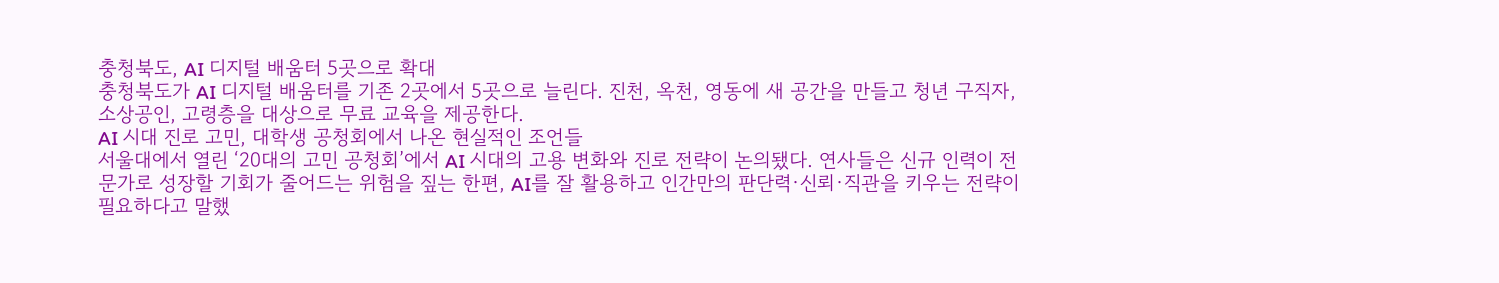충청북도, AI 디지털 배움터 5곳으로 확대
충청북도가 AI 디지털 배움터를 기존 2곳에서 5곳으로 늘린다. 진천, 옥천, 영동에 새 공간을 만들고 청년 구직자, 소상공인, 고령층을 대상으로 무료 교육을 제공한다.
AI 시대 진로 고민, 대학생 공청회에서 나온 현실적인 조언들
서울대에서 열린 ‘20대의 고민 공청회’에서 AI 시대의 고용 변화와 진로 전략이 논의됐다. 연사들은 신규 인력이 전문가로 성장할 기회가 줄어드는 위험을 짚는 한편, AI를 잘 활용하고 인간만의 판단력·신뢰·직관을 키우는 전략이 필요하다고 말했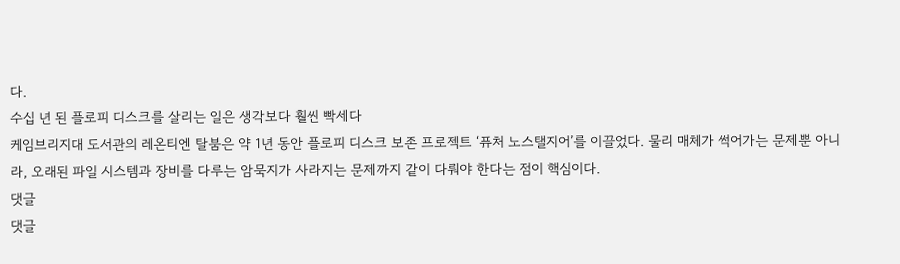다.
수십 년 된 플로피 디스크를 살리는 일은 생각보다 훨씬 빡세다
케임브리지대 도서관의 레온티엔 탈붐은 약 1년 동안 플로피 디스크 보존 프로젝트 ‘퓨처 노스탤지어’를 이끌었다. 물리 매체가 썩어가는 문제뿐 아니라, 오래된 파일 시스템과 장비를 다루는 암묵지가 사라지는 문제까지 같이 다뤄야 한다는 점이 핵심이다.
댓글
댓글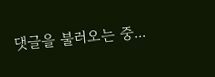댓글을 불러오는 중...